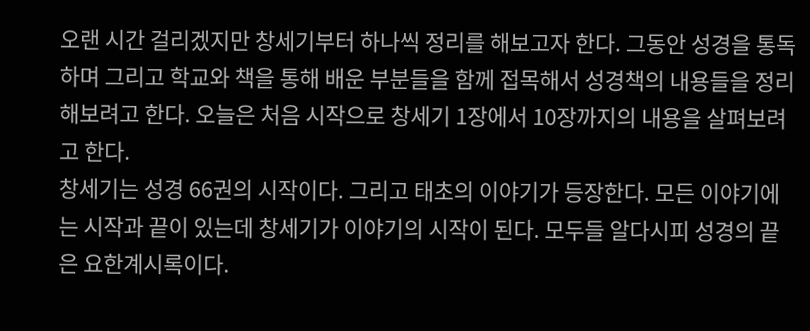오랜 시간 걸리겠지만 창세기부터 하나씩 정리를 해보고자 한다. 그동안 성경을 통독하며 그리고 학교와 책을 통해 배운 부분들을 함께 접목해서 성경책의 내용들을 정리해보려고 한다. 오늘은 처음 시작으로 창세기 1장에서 10장까지의 내용을 살펴보려고 한다.
창세기는 성경 66권의 시작이다. 그리고 태초의 이야기가 등장한다. 모든 이야기에는 시작과 끝이 있는데 창세기가 이야기의 시작이 된다. 모두들 알다시피 성경의 끝은 요한계시록이다.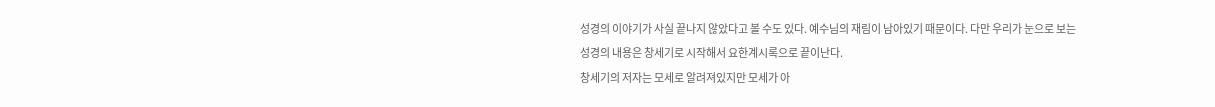성경의 이야기가 사실 끝나지 않았다고 볼 수도 있다. 예수님의 재림이 남아있기 때문이다. 다만 우리가 눈으로 보는 성경의 내용은 창세기로 시작해서 요한계시록으로 끝이난다.
창세기의 저자는 모세로 알려져있지만 모세가 아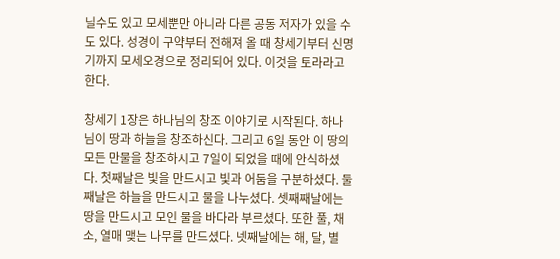닐수도 있고 모세뿐만 아니라 다른 공동 저자가 있을 수도 있다. 성경이 구약부터 전해져 올 때 창세기부터 신명기까지 모세오경으로 정리되어 있다. 이것을 토라라고 한다.

창세기 1장은 하나님의 창조 이야기로 시작된다. 하나님이 땅과 하늘을 창조하신다. 그리고 6일 동안 이 땅의 모든 만물을 창조하시고 7일이 되었을 때에 안식하셨다. 첫째날은 빛을 만드시고 빛과 어둠을 구분하셨다. 둘째날은 하늘을 만드시고 물을 나누셨다. 셋째째날에는 땅을 만드시고 모인 물을 바다라 부르셨다. 또한 풀, 채소, 열매 맺는 나무를 만드셨다. 넷째날에는 해, 달, 별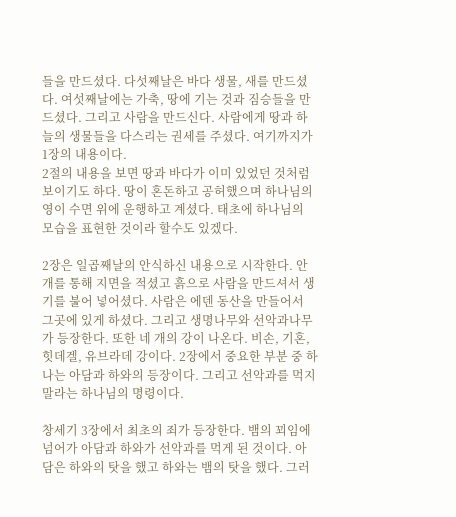들을 만드셨다. 다섯째날은 바다 생물, 새를 만드셨다. 여섯째날에는 가축, 땅에 기는 것과 짐승들을 만드셨다. 그리고 사람을 만드신다. 사람에게 땅과 하늘의 생물들을 다스리는 권세를 주셨다. 여기까지가 1장의 내용이다.
2절의 내용을 보면 땅과 바다가 이미 있었던 것처럼 보이기도 하다. 땅이 혼돈하고 공허했으며 하나님의 영이 수면 위에 운행하고 계셨다. 태초에 하나님의 모습을 표현한 것이라 할수도 있겠다.

2장은 일곱째날의 안식하신 내용으로 시작한다. 안개를 통해 지면을 적셨고 흙으로 사람을 만드셔서 생기를 불어 넣어셨다. 사람은 에덴 동산을 만들어서 그곳에 있게 하셨다. 그리고 생명나무와 선악과나무가 등장한다. 또한 네 개의 강이 나온다. 비손, 기혼, 힛데겔, 유브라데 강이다. 2장에서 중요한 부분 중 하나는 아담과 하와의 등장이다. 그리고 선악과를 먹지 말라는 하나님의 명령이다.

창세기 3장에서 최초의 죄가 등장한다. 뱀의 꾀임에 넘어가 아담과 하와가 선악과를 먹게 된 것이다. 아담은 하와의 탓을 했고 하와는 뱀의 탓을 했다. 그러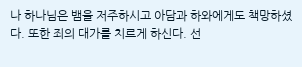나 하나님은 뱀을 저주하시고 아담과 하와에게도 책망하셨다. 또한 죄의 대가를 치르게 하신다. 선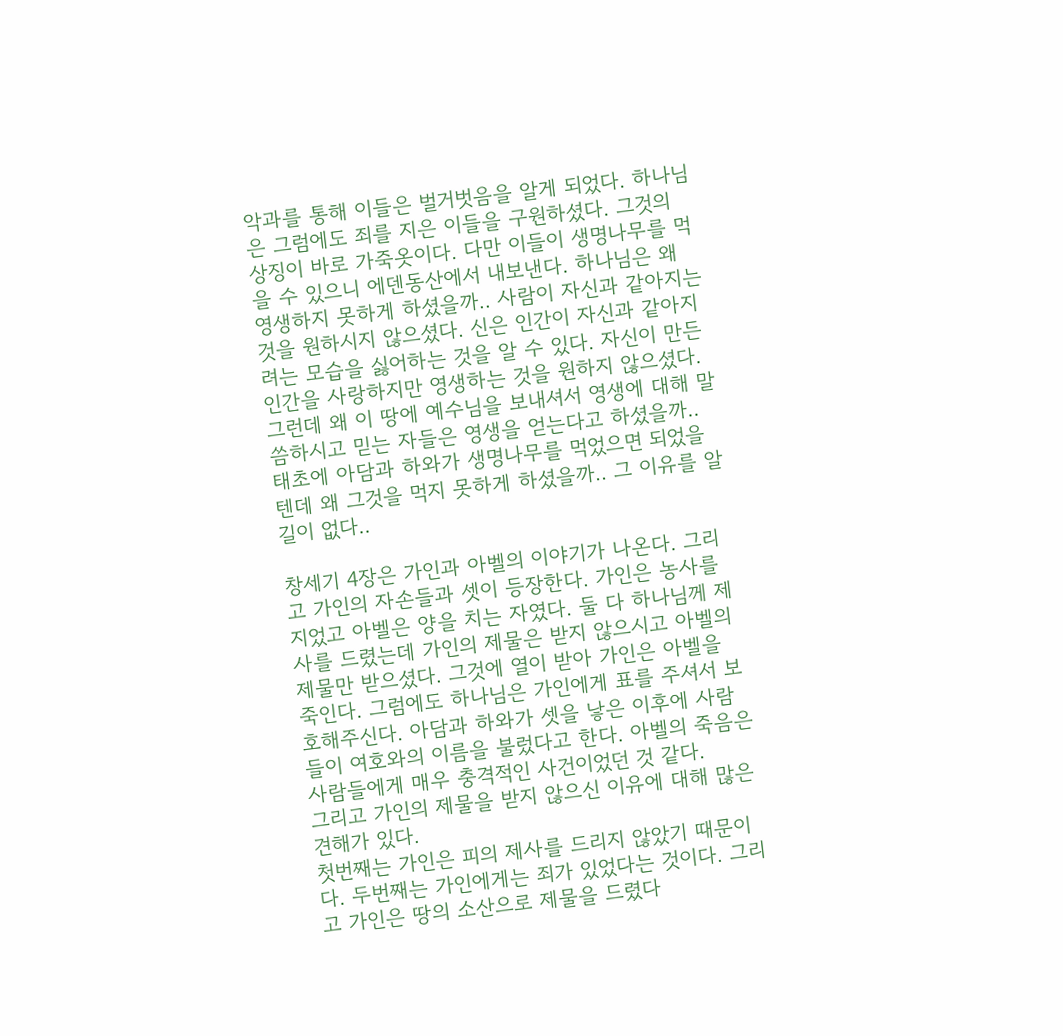악과를 통해 이들은 벌거벗음을 알게 되었다. 하나님은 그럼에도 죄를 지은 이들을 구원하셨다. 그것의 상징이 바로 가죽옷이다. 다만 이들이 생명나무를 먹을 수 있으니 에덴동산에서 내보낸다. 하나님은 왜 영생하지 못하게 하셨을까.. 사람이 자신과 같아지는 것을 원하시지 않으셨다. 신은 인간이 자신과 같아지려는 모습을 싫어하는 것을 알 수 있다. 자신이 만든 인간을 사랑하지만 영생하는 것을 원하지 않으셨다. 그런데 왜 이 땅에 예수님을 보내셔서 영생에 대해 말씀하시고 믿는 자들은 영생을 얻는다고 하셨을까.. 태초에 아담과 하와가 생명나무를 먹었으면 되었을텐데 왜 그것을 먹지 못하게 하셨을까.. 그 이유를 알길이 없다..

창세기 4장은 가인과 아벨의 이야기가 나온다. 그리고 가인의 자손들과 셋이 등장한다. 가인은 농사를 지었고 아벨은 양을 치는 자였다. 둘 다 하나님께 제사를 드렸는데 가인의 제물은 받지 않으시고 아벨의 제물만 받으셨다. 그것에 열이 받아 가인은 아벨을 죽인다. 그럼에도 하나님은 가인에게 표를 주셔서 보호해주신다. 아담과 하와가 셋을 낳은 이후에 사람들이 여호와의 이름을 불렀다고 한다. 아벨의 죽음은 사람들에게 매우 충격적인 사건이었던 것 같다.
그리고 가인의 제물을 받지 않으신 이유에 대해 많은 견해가 있다.
첫번째는 가인은 피의 제사를 드리지 않았기 때문이다. 두번째는 가인에게는 죄가 있었다는 것이다. 그리고 가인은 땅의 소산으로 제물을 드렸다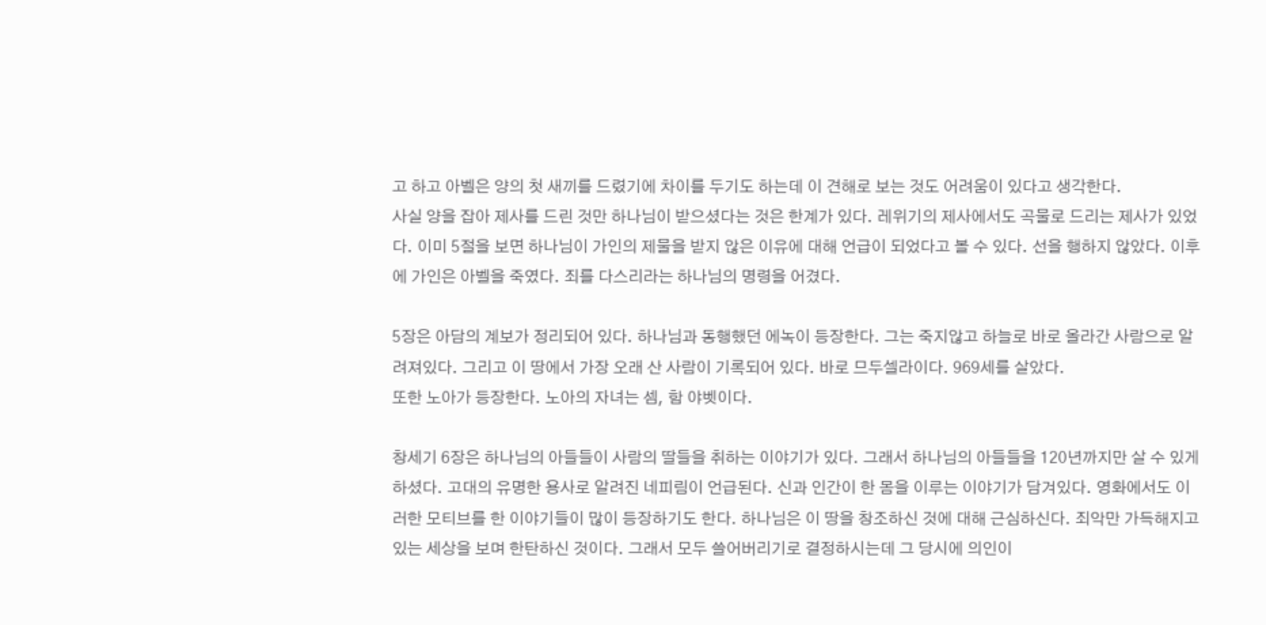고 하고 아벨은 양의 첫 새끼를 드렸기에 차이를 두기도 하는데 이 견해로 보는 것도 어려움이 있다고 생각한다.
사실 양을 잡아 제사를 드린 것만 하나님이 받으셨다는 것은 한계가 있다. 레위기의 제사에서도 곡물로 드리는 제사가 있었다. 이미 5절을 보면 하나님이 가인의 제물을 받지 않은 이유에 대해 언급이 되었다고 볼 수 있다. 선을 행하지 않았다. 이후에 가인은 아벨을 죽였다. 죄를 다스리라는 하나님의 명령을 어겼다.

5장은 아담의 계보가 정리되어 있다. 하나님과 동행했던 에녹이 등장한다. 그는 죽지않고 하늘로 바로 올라간 사람으로 알려져있다. 그리고 이 땅에서 가장 오래 산 사람이 기록되어 있다. 바로 므두셀라이다. 969세를 살았다.
또한 노아가 등장한다. 노아의 자녀는 셈, 함 야벳이다.

창세기 6장은 하나님의 아들들이 사람의 딸들을 취하는 이야기가 있다. 그래서 하나님의 아들들을 120년까지만 살 수 있게 하셨다. 고대의 유명한 용사로 알려진 네피림이 언급된다. 신과 인간이 한 몸을 이루는 이야기가 담겨있다. 영화에서도 이러한 모티브를 한 이야기들이 많이 등장하기도 한다. 하나님은 이 땅을 창조하신 것에 대해 근심하신다. 죄악만 가득해지고 있는 세상을 보며 한탄하신 것이다. 그래서 모두 쓸어버리기로 결정하시는데 그 당시에 의인이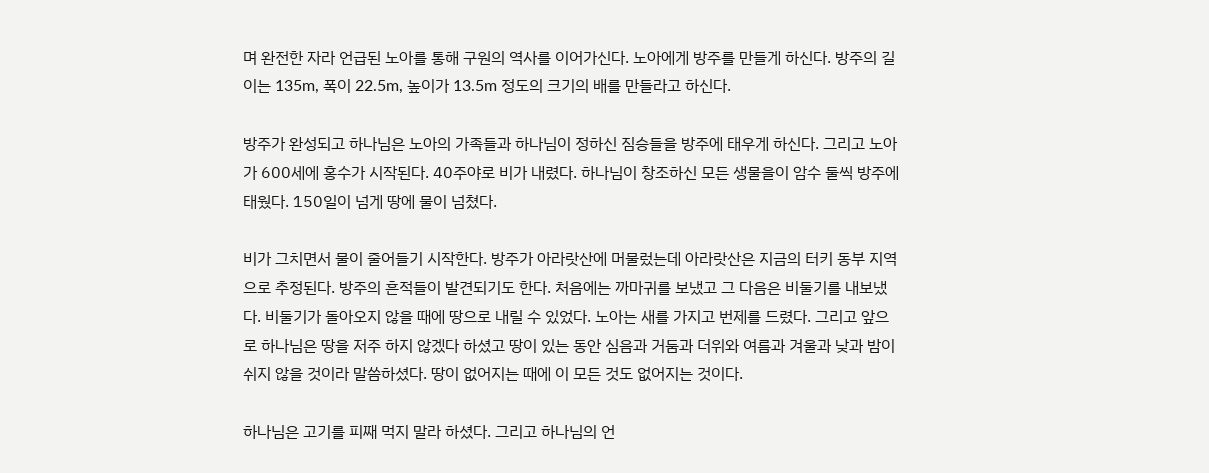며 완전한 자라 언급된 노아를 통해 구원의 역사를 이어가신다. 노아에게 방주를 만들게 하신다. 방주의 길이는 135m, 폭이 22.5m, 높이가 13.5m 정도의 크기의 배를 만들라고 하신다.

방주가 완성되고 하나님은 노아의 가족들과 하나님이 정하신 짐승들을 방주에 태우게 하신다. 그리고 노아가 600세에 홍수가 시작된다. 40주야로 비가 내렸다. 하나님이 창조하신 모든 생물을이 암수 둘씩 방주에 태웠다. 150일이 넘게 땅에 물이 넘쳤다.

비가 그치면서 물이 줄어들기 시작한다. 방주가 아라랏산에 머물렀는데 아라랏산은 지금의 터키 동부 지역으로 추정된다. 방주의 흔적들이 발견되기도 한다. 처음에는 까마귀를 보냈고 그 다음은 비둘기를 내보냈다. 비둘기가 돌아오지 않을 때에 땅으로 내릴 수 있었다. 노아는 새를 가지고 번제를 드렸다. 그리고 앞으로 하나님은 땅을 저주 하지 않겠다 하셨고 땅이 있는 동안 심음과 거둠과 더위와 여름과 겨울과 낮과 밤이 쉬지 않을 것이라 말씀하셨다. 땅이 없어지는 때에 이 모든 것도 없어지는 것이다.

하나님은 고기를 피째 먹지 말라 하셨다. 그리고 하나님의 언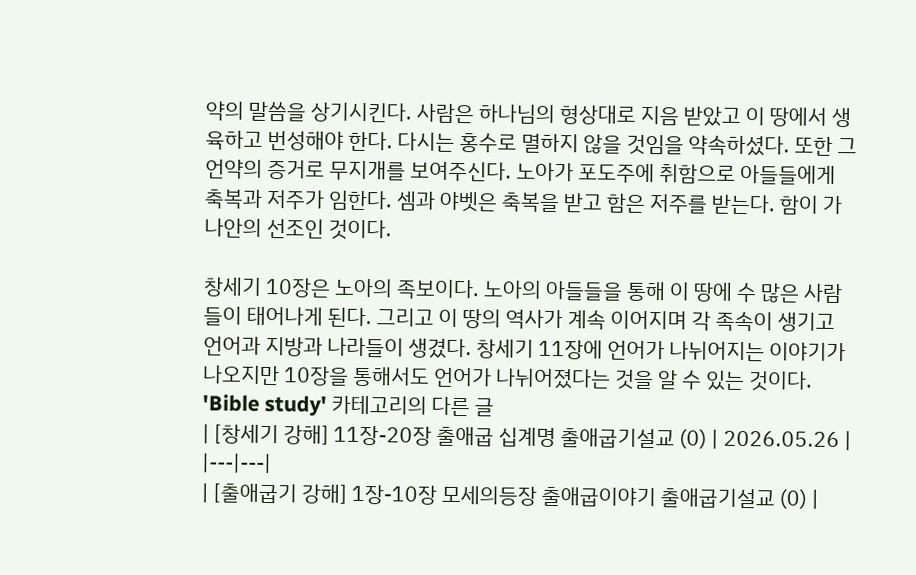약의 말씀을 상기시킨다. 사람은 하나님의 형상대로 지음 받았고 이 땅에서 생육하고 번성해야 한다. 다시는 홍수로 멸하지 않을 것임을 약속하셨다. 또한 그 언약의 증거로 무지개를 보여주신다. 노아가 포도주에 취함으로 아들들에게 축복과 저주가 임한다. 셈과 야벳은 축복을 받고 함은 저주를 받는다. 함이 가나안의 선조인 것이다.

창세기 10장은 노아의 족보이다. 노아의 아들들을 통해 이 땅에 수 많은 사람들이 태어나게 된다. 그리고 이 땅의 역사가 계속 이어지며 각 족속이 생기고 언어과 지방과 나라들이 생겼다. 창세기 11장에 언어가 나뉘어지는 이야기가 나오지만 10장을 통해서도 언어가 나뉘어졌다는 것을 알 수 있는 것이다.
'Bible study' 카테고리의 다른 글
| [창세기 강해] 11장-20장 출애굽 십계명 출애굽기설교 (0) | 2026.05.26 |
|---|---|
| [출애굽기 강해] 1장-10장 모세의등장 출애굽이야기 출애굽기설교 (0) |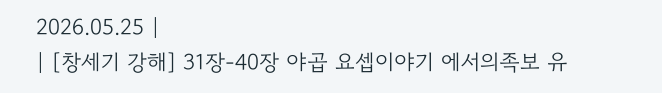2026.05.25 |
| [창세기 강해] 31장-40장 야곱 요셉이야기 에서의족보 유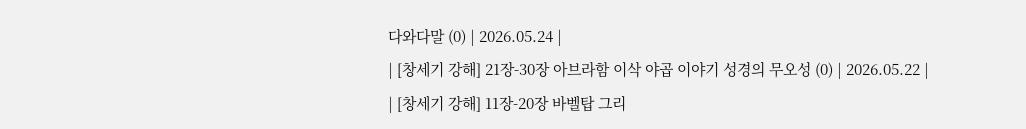다와다말 (0) | 2026.05.24 |
| [창세기 강해] 21장-30장 아브라함 이삭 야곱 이야기 성경의 무오성 (0) | 2026.05.22 |
| [창세기 강해] 11장-20장 바벨탑 그리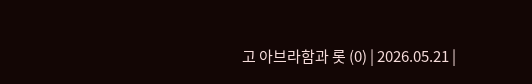고 아브라함과 롯 (0) | 2026.05.21 |